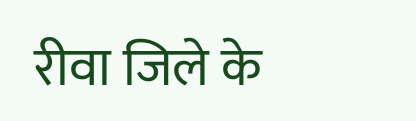रीवा जिले के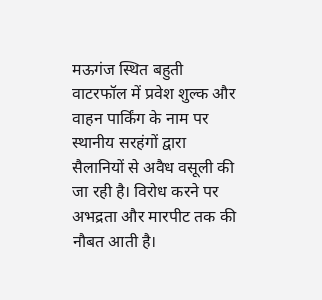मऊगंज स्थित बहुती वाटरफॉल में प्रवेश शुल्क और वाहन पार्किंग के नाम पर स्थानीय सरहंगों द्वारा सैलानियों से अवैध वसूली की जा रही है। विरोध करने पर अभद्रता और मारपीट तक की नौबत आती है।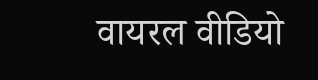वायरल वीडियो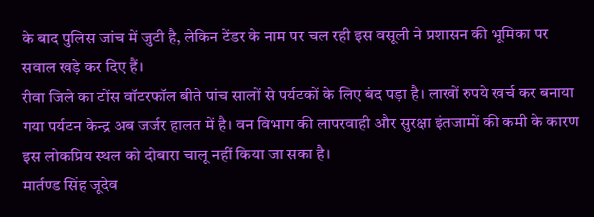के बाद पुलिस जांच में जुटी है, लेकिन टेंडर के नाम पर चल रही इस वसूली ने प्रशासन की भूमिका पर सवाल खड़े कर दिए हैं।
रीवा जिले का टोंस वॉटरफॉल बीते पांच सालों से पर्यटकों के लिए बंद पड़ा है। लाखों रुपये खर्च कर बनाया गया पर्यटन केन्द्र अब जर्जर हालत में है। वन विभाग की लापरवाही और सुरक्षा इंतजामों की कमी के कारण इस लोकप्रिय स्थल को दोबारा चालू नहीं किया जा सका है।
मार्तण्ड सिंह जूदेव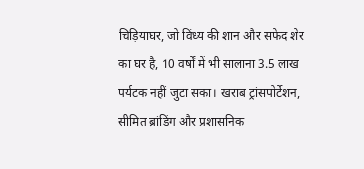चिड़ियाघर, जो विंध्य की शान और सफेद शेर का घर है, 10 वर्षों में भी सालाना 3.5 लाख पर्यटक नहीं जुटा सका। खराब ट्रांसपोर्टेशन, सीमित ब्रांडिंग और प्रशासनिक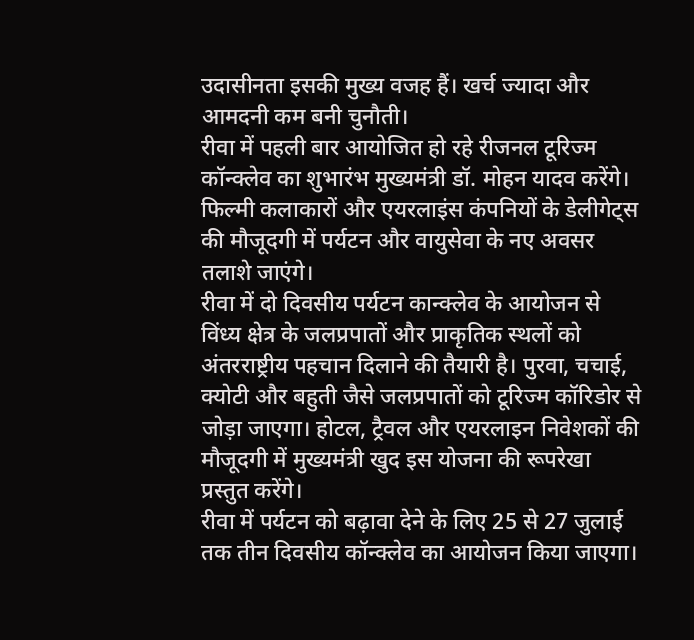उदासीनता इसकी मुख्य वजह हैं। खर्च ज्यादा और आमदनी कम बनी चुनौती।
रीवा में पहली बार आयोजित हो रहे रीजनल टूरिज्म कॉन्क्लेव का शुभारंभ मुख्यमंत्री डॉ. मोहन यादव करेंगे। फिल्मी कलाकारों और एयरलाइंस कंपनियों के डेलीगेट्स की मौजूदगी में पर्यटन और वायुसेवा के नए अवसर तलाशे जाएंगे।
रीवा में दो दिवसीय पर्यटन कान्क्लेव के आयोजन से विंध्य क्षेत्र के जलप्रपातों और प्राकृतिक स्थलों को अंतरराष्ट्रीय पहचान दिलाने की तैयारी है। पुरवा, चचाई, क्योटी और बहुती जैसे जलप्रपातों को टूरिज्म कॉरिडोर से जोड़ा जाएगा। होटल, ट्रैवल और एयरलाइन निवेशकों की मौजूदगी में मुख्यमंत्री खुद इस योजना की रूपरेखा प्रस्तुत करेंगे।
रीवा में पर्यटन को बढ़ावा देने के लिए 25 से 27 जुलाई तक तीन दिवसीय कॉन्क्लेव का आयोजन किया जाएगा।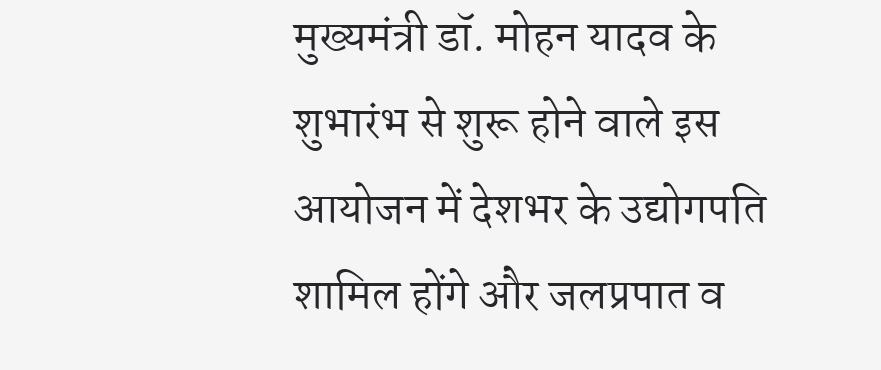मुख्यमंत्री डॉ. मोहन यादव के शुभारंभ से शुरू होने वाले इस आयोजन में देशभर के उद्योगपति शामिल होंगे और जलप्रपात व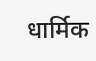धार्मिक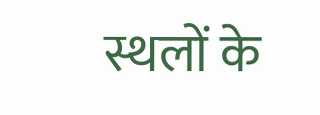स्थलों के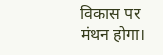विकास पर मंथन होगा।